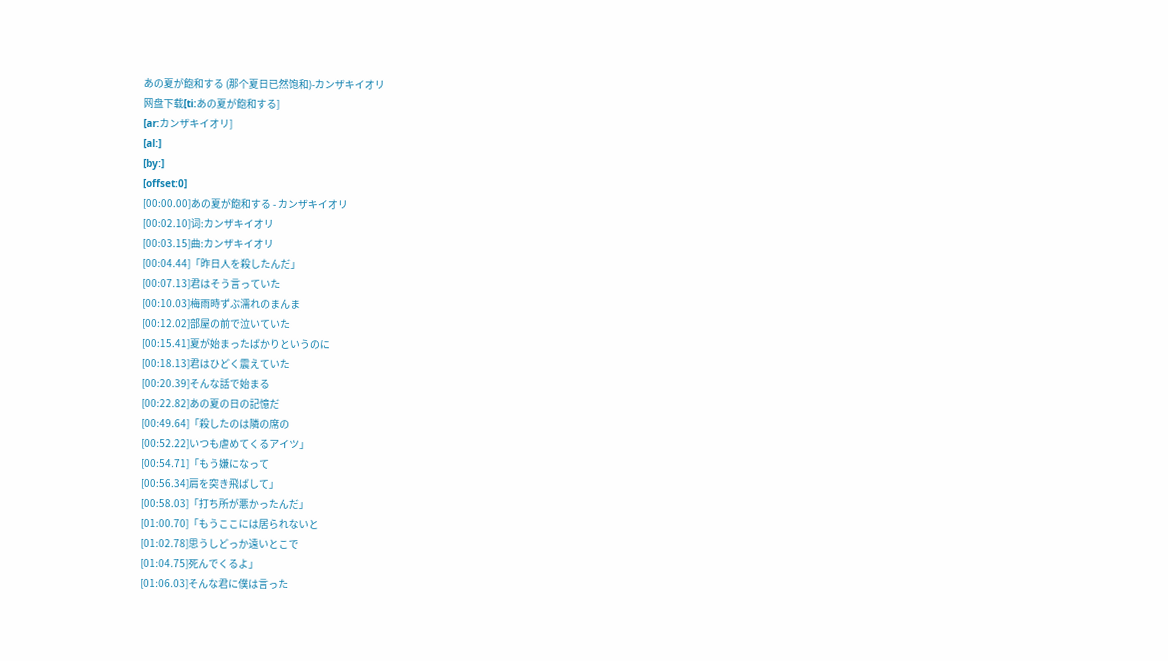あの夏が飽和する (那个夏日已然饱和)-カンザキイオリ
网盘下载[ti:あの夏が飽和する]
[ar:カンザキイオリ]
[al:]
[by:]
[offset:0]
[00:00.00]あの夏が飽和する - カンザキイオリ
[00:02.10]词:カンザキイオリ
[00:03.15]曲:カンザキイオリ
[00:04.44]「昨日人を殺したんだ」
[00:07.13]君はそう言っていた
[00:10.03]梅雨時ずぶ濡れのまんま
[00:12.02]部屋の前で泣いていた
[00:15.41]夏が始まったばかりというのに
[00:18.13]君はひどく震えていた
[00:20.39]そんな話で始まる
[00:22.82]あの夏の日の記憶だ
[00:49.64]「殺したのは隣の席の
[00:52.22]いつも虐めてくるアイツ」
[00:54.71]「もう嫌になって
[00:56.34]肩を突き飛ばして」
[00:58.03]「打ち所が悪かったんだ」
[01:00.70]「もうここには居られないと
[01:02.78]思うしどっか遠いとこで
[01:04.75]死んでくるよ」
[01:06.03]そんな君に僕は言った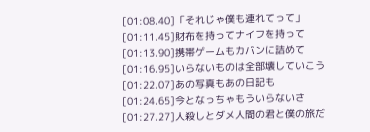[01:08.40]「それじゃ僕も連れてって」
[01:11.45]財布を持ってナイフを持って
[01:13.90]携帯ゲームもカバンに詰めて
[01:16.95]いらないものは全部壊していこう
[01:22.07]あの写真もあの日記も
[01:24.65]今となっちゃもういらないさ
[01:27.27]人殺しとダメ人間の君と僕の旅だ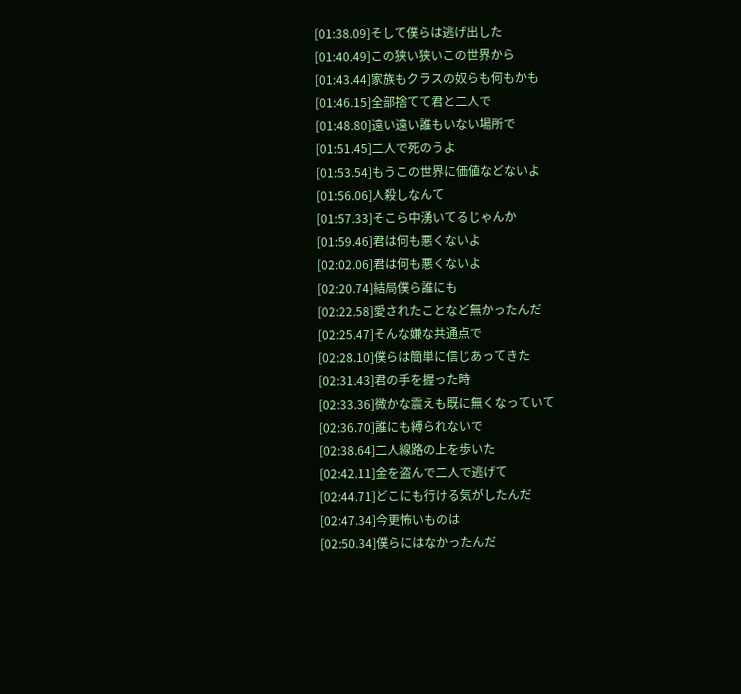[01:38.09]そして僕らは逃げ出した
[01:40.49]この狭い狭いこの世界から
[01:43.44]家族もクラスの奴らも何もかも
[01:46.15]全部捨てて君と二人で
[01:48.80]遠い遠い誰もいない場所で
[01:51.45]二人で死のうよ
[01:53.54]もうこの世界に価値などないよ
[01:56.06]人殺しなんて
[01:57.33]そこら中湧いてるじゃんか
[01:59.46]君は何も悪くないよ
[02:02.06]君は何も悪くないよ
[02:20.74]結局僕ら誰にも
[02:22.58]愛されたことなど無かったんだ
[02:25.47]そんな嫌な共通点で
[02:28.10]僕らは簡単に信じあってきた
[02:31.43]君の手を握った時
[02:33.36]微かな震えも既に無くなっていて
[02:36.70]誰にも縛られないで
[02:38.64]二人線路の上を歩いた
[02:42.11]金を盗んで二人で逃げて
[02:44.71]どこにも行ける気がしたんだ
[02:47.34]今更怖いものは
[02:50.34]僕らにはなかったんだ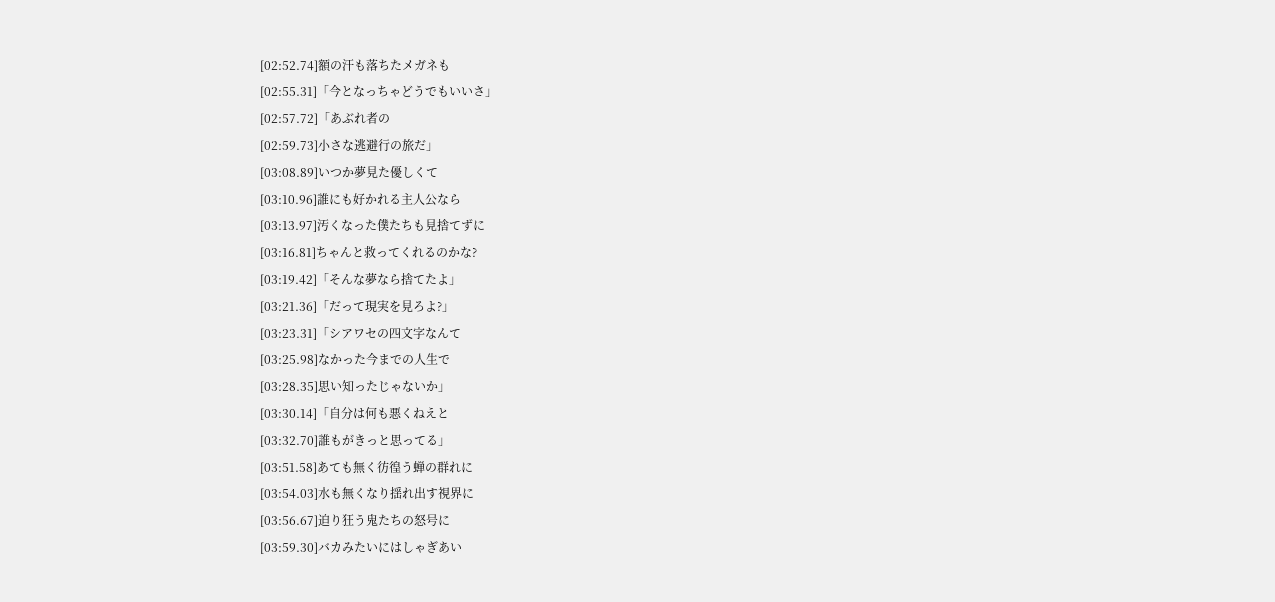[02:52.74]額の汗も落ちたメガネも
[02:55.31]「今となっちゃどうでもいいさ」
[02:57.72]「あぶれ者の
[02:59.73]小さな逃避行の旅だ」
[03:08.89]いつか夢見た優しくて
[03:10.96]誰にも好かれる主人公なら
[03:13.97]汚くなった僕たちも見捨てずに
[03:16.81]ちゃんと救ってくれるのかな?
[03:19.42]「そんな夢なら捨てたよ」
[03:21.36]「だって現実を見ろよ?」
[03:23.31]「シアワセの四文字なんて
[03:25.98]なかった今までの人生で
[03:28.35]思い知ったじゃないか」
[03:30.14]「自分は何も悪くねえと
[03:32.70]誰もがきっと思ってる」
[03:51.58]あても無く彷徨う蝉の群れに
[03:54.03]水も無くなり揺れ出す視界に
[03:56.67]迫り狂う鬼たちの怒号に
[03:59.30]バカみたいにはしゃぎあい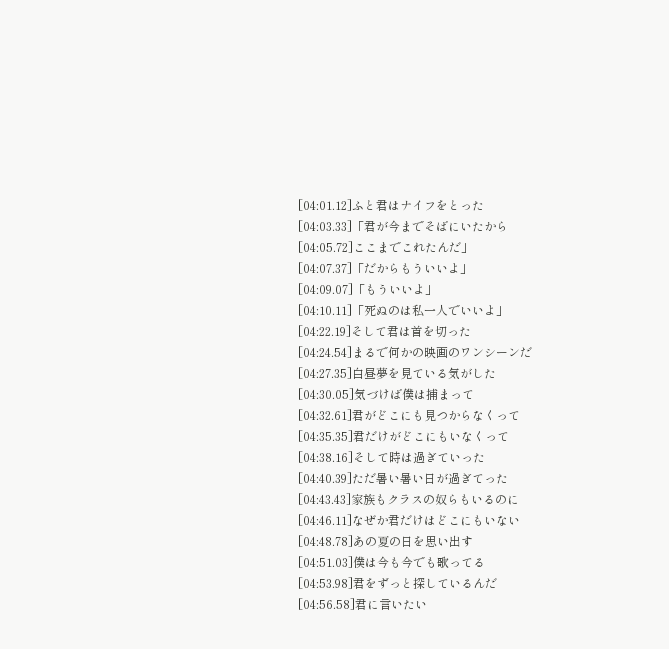[04:01.12]ふと君はナイフをとった
[04:03.33]「君が今までそばにいたから
[04:05.72]ここまでこれたんだ」
[04:07.37]「だからもういいよ」
[04:09.07]「もういいよ」
[04:10.11]「死ぬのは私一人でいいよ」
[04:22.19]そして君は首を切った
[04:24.54]まるで何かの映画のワンシーンだ
[04:27.35]白昼夢を見ている気がした
[04:30.05]気づけば僕は捕まって
[04:32.61]君がどこにも見つからなくって
[04:35.35]君だけがどこにもいなくって
[04:38.16]そして時は過ぎていった
[04:40.39]ただ暑い暑い日が過ぎてった
[04:43.43]家族もクラスの奴らもいるのに
[04:46.11]なぜか君だけはどこにもいない
[04:48.78]あの夏の日を思い出す
[04:51.03]僕は今も今でも歌ってる
[04:53.98]君をずっと探しているんだ
[04:56.58]君に言いたい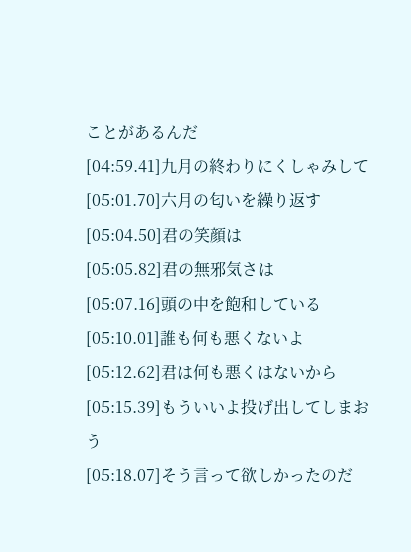ことがあるんだ
[04:59.41]九月の終わりにくしゃみして
[05:01.70]六月の匂いを繰り返す
[05:04.50]君の笑顔は
[05:05.82]君の無邪気さは
[05:07.16]頭の中を飽和している
[05:10.01]誰も何も悪くないよ
[05:12.62]君は何も悪くはないから
[05:15.39]もういいよ投げ出してしまおう
[05:18.07]そう言って欲しかったのだ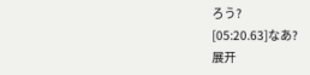ろう?
[05:20.63]なあ?
展开